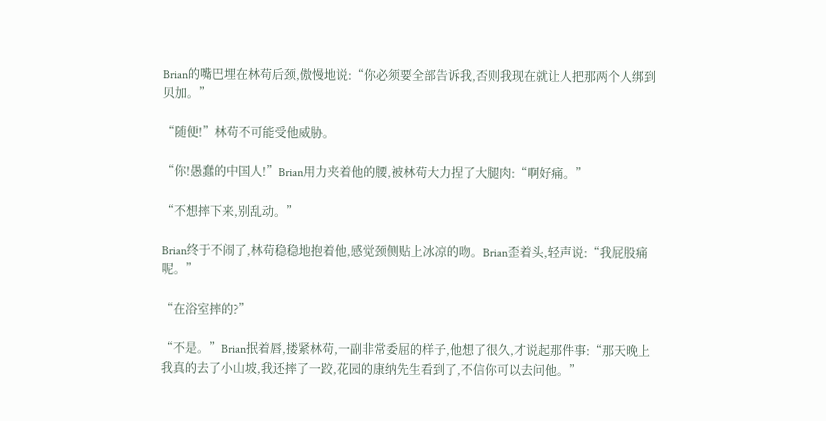Brian的嘴巴埋在林苟后颈,傲慢地说:“你必须要全部告诉我,否则我现在就让人把那两个人绑到贝加。”

“随便!”林苟不可能受他威胁。

“你!愚蠢的中国人!”Brian用力夹着他的腰,被林苟大力捏了大腿肉:“啊好痛。”

“不想摔下来,别乱动。”

Brian终于不闹了,林苟稳稳地抱着他,感觉颈侧贴上冰凉的吻。Brian歪着头,轻声说:“我屁股痛呢。”

“在浴室摔的?”

“不是。”Brian抿着唇,搂紧林苟,一副非常委屈的样子,他想了很久,才说起那件事:“那天晚上我真的去了小山坡,我还摔了一跤,花园的康纳先生看到了,不信你可以去问他。”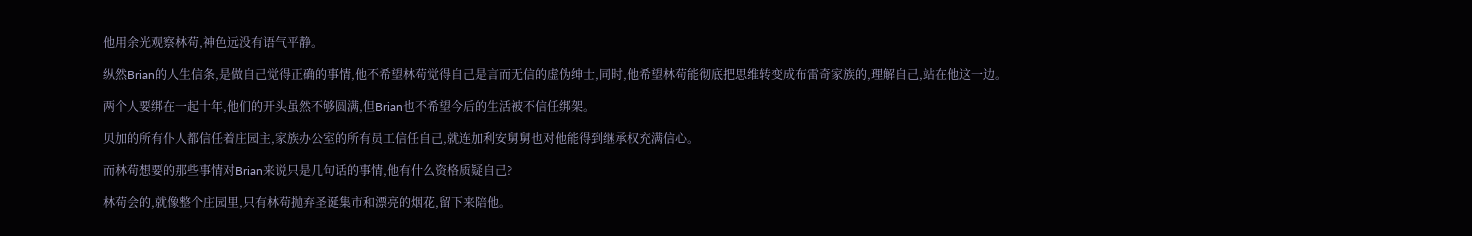他用余光观察林苟,神色远没有语气平静。

纵然Brian的人生信条,是做自己觉得正确的事情,他不希望林苟觉得自己是言而无信的虚伪绅士,同时,他希望林苟能彻底把思维转变成布雷奇家族的,理解自己,站在他这一边。

两个人要绑在一起十年,他们的开头虽然不够圆满,但Brian也不希望今后的生活被不信任绑架。

贝加的所有仆人都信任着庄园主,家族办公室的所有员工信任自己,就连加利安舅舅也对他能得到继承权充满信心。

而林苟想要的那些事情对Brian来说只是几句话的事情,他有什么资格质疑自己?

林苟会的,就像整个庄园里,只有林苟抛弃圣诞集市和漂亮的烟花,留下来陪他。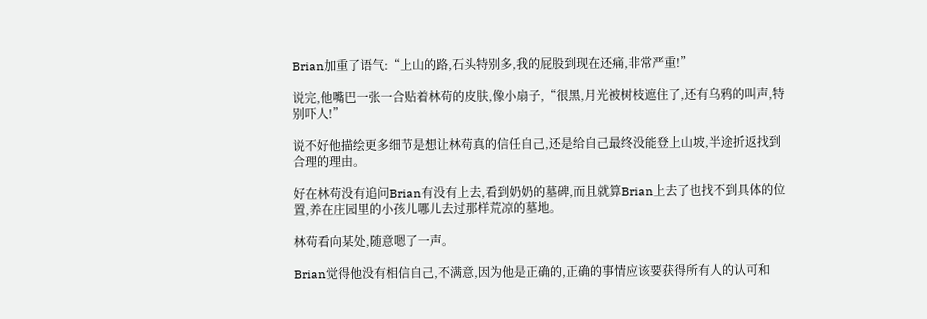Brian加重了语气:“上山的路,石头特别多,我的屁股到现在还痛,非常严重!”

说完,他嘴巴一张一合贴着林苟的皮肤,像小扇子,“很黑,月光被树枝遮住了,还有乌鸦的叫声,特别吓人!”

说不好他描绘更多细节是想让林苟真的信任自己,还是给自己最终没能登上山坡,半途折返找到合理的理由。

好在林苟没有追问Brian有没有上去,看到奶奶的墓碑,而且就算Brian上去了也找不到具体的位置,养在庄园里的小孩儿哪儿去过那样荒凉的墓地。

林苟看向某处,随意嗯了一声。

Brian觉得他没有相信自己,不满意,因为他是正确的,正确的事情应该要获得所有人的认可和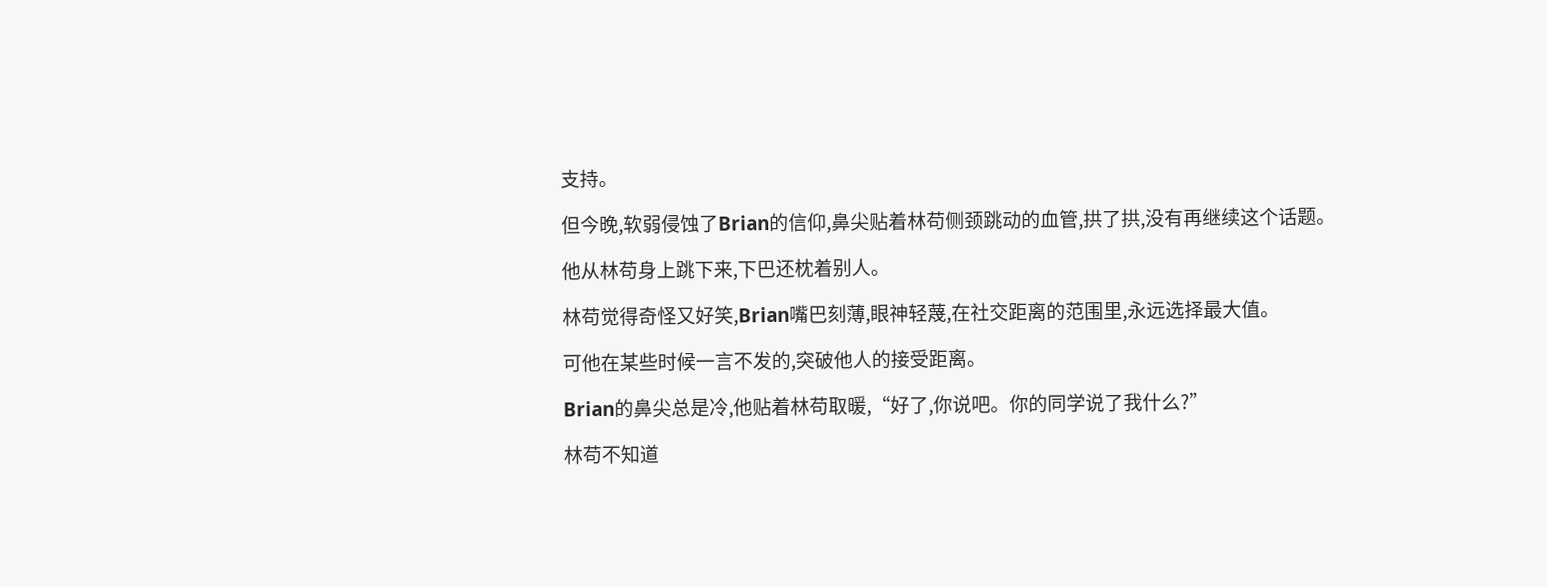支持。

但今晚,软弱侵蚀了Brian的信仰,鼻尖贴着林苟侧颈跳动的血管,拱了拱,没有再继续这个话题。

他从林苟身上跳下来,下巴还枕着别人。

林苟觉得奇怪又好笑,Brian嘴巴刻薄,眼神轻蔑,在社交距离的范围里,永远选择最大值。

可他在某些时候一言不发的,突破他人的接受距离。

Brian的鼻尖总是冷,他贴着林苟取暖,“好了,你说吧。你的同学说了我什么?”

林苟不知道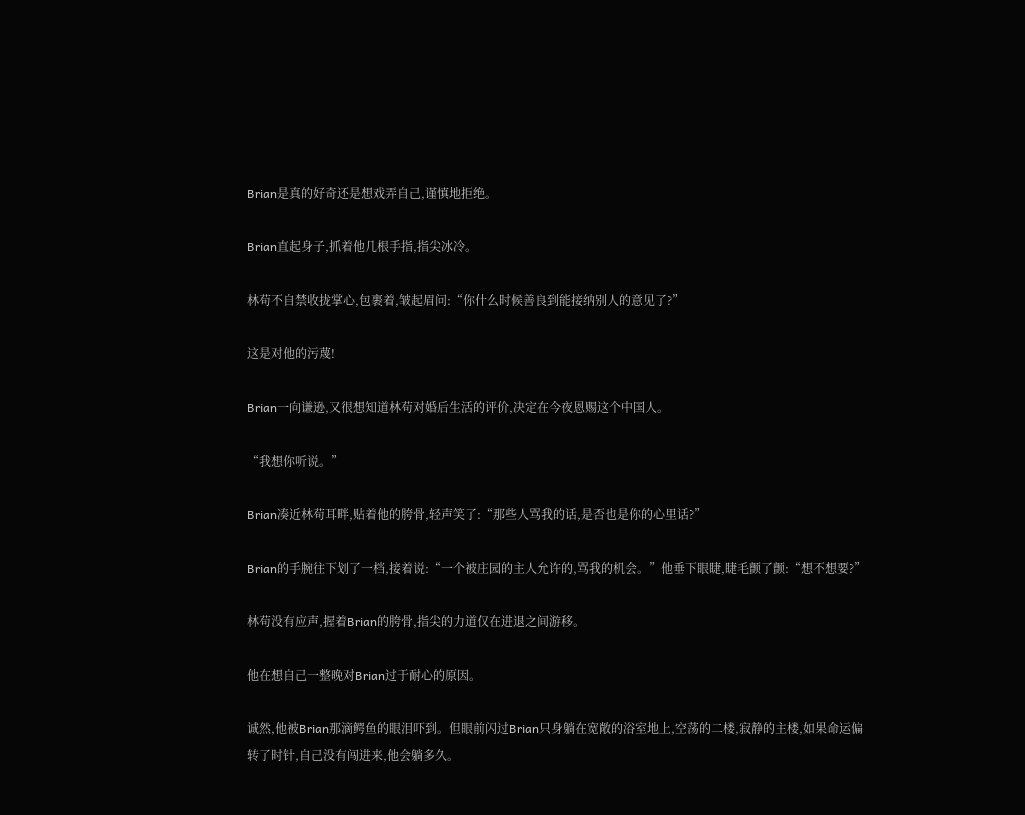Brian是真的好奇还是想戏弄自己,谨慎地拒绝。

Brian直起身子,抓着他几根手指,指尖冰冷。

林苟不自禁收拢掌心,包裹着,皱起眉问:“你什么时候善良到能接纳别人的意见了?”

这是对他的污蔑!

Brian一向谦逊,又很想知道林苟对婚后生活的评价,决定在今夜恩赐这个中国人。

“我想你听说。”

Brian凑近林苟耳畔,贴着他的胯骨,轻声笑了:“那些人骂我的话,是否也是你的心里话?”

Brian的手腕往下划了一档,接着说:“一个被庄园的主人允许的,骂我的机会。”他垂下眼睫,睫毛颤了颤:“想不想要?”

林苟没有应声,握着Brian的胯骨,指尖的力道仅在进退之间游移。

他在想自己一整晚对Brian过于耐心的原因。

诚然,他被Brian那滴鳄鱼的眼泪吓到。但眼前闪过Brian只身躺在宽敞的浴室地上,空荡的二楼,寂静的主楼,如果命运偏转了时针,自己没有闯进来,他会躺多久。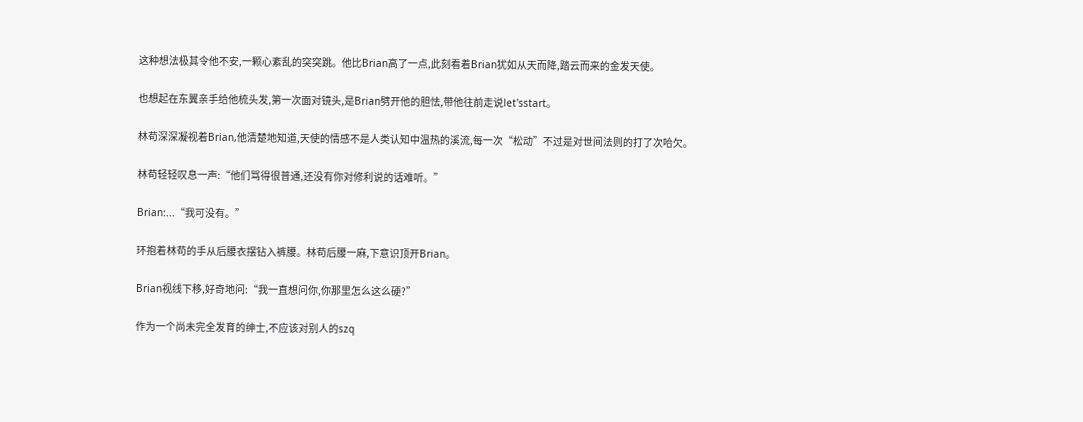这种想法极其令他不安,一颗心紊乱的突突跳。他比Brian高了一点,此刻看着Brian犹如从天而降,踏云而来的金发天使。

也想起在东翼亲手给他梳头发,第一次面对镜头,是Brian劈开他的胆怯,带他往前走说let'sstart。

林苟深深凝视着Brian,他清楚地知道,天使的情感不是人类认知中温热的溪流,每一次“松动”不过是对世间法则的打了次哈欠。

林苟轻轻叹息一声:“他们骂得很普通,还没有你对修利说的话难听。”

Brian:...“我可没有。”

环抱着林苟的手从后腰衣摆钻入裤腰。林苟后腰一麻,下意识顶开Brian。

Brian视线下移,好奇地问:“我一直想问你,你那里怎么这么硬?”

作为一个尚未完全发育的绅士,不应该对别人的szq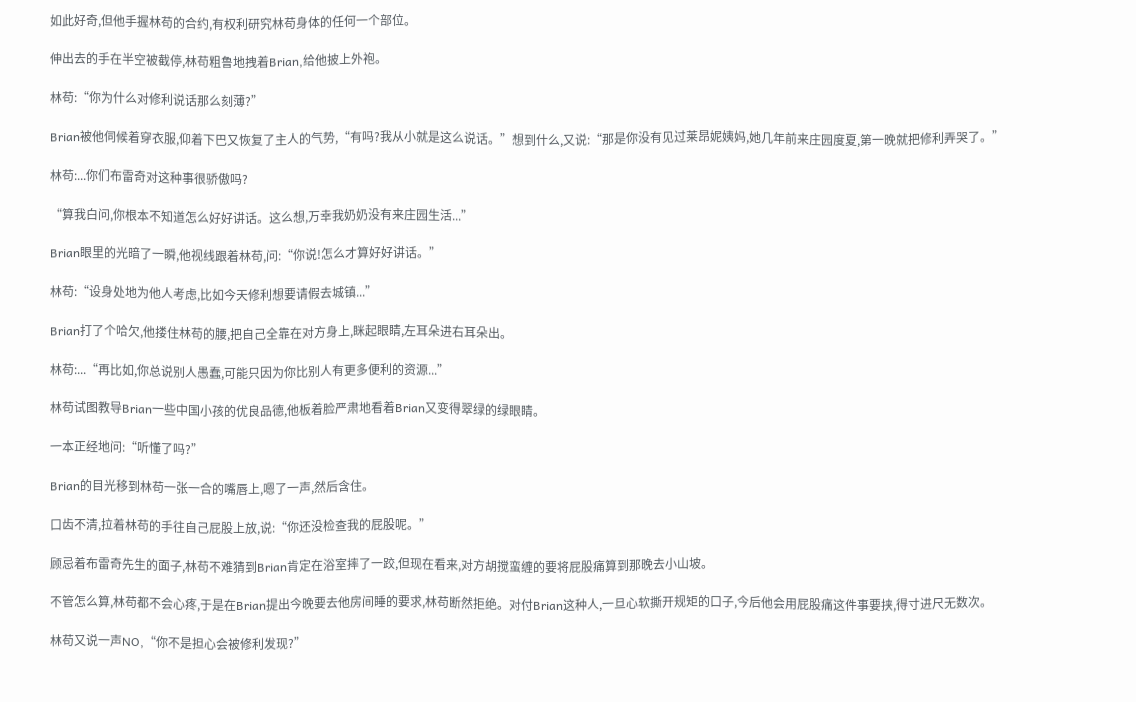如此好奇,但他手握林苟的合约,有权利研究林苟身体的任何一个部位。

伸出去的手在半空被截停,林苟粗鲁地拽着Brian,给他披上外袍。

林苟:“你为什么对修利说话那么刻薄?”

Brian被他伺候着穿衣服,仰着下巴又恢复了主人的气势,“有吗?我从小就是这么说话。”想到什么,又说:“那是你没有见过莱昂妮姨妈,她几年前来庄园度夏,第一晚就把修利弄哭了。”

林苟:...你们布雷奇对这种事很骄傲吗?

“算我白问,你根本不知道怎么好好讲话。这么想,万幸我奶奶没有来庄园生活...”

Brian眼里的光暗了一瞬,他视线跟着林苟,问:“你说!怎么才算好好讲话。”

林苟:“设身处地为他人考虑,比如今天修利想要请假去城镇...”

Brian打了个哈欠,他搂住林苟的腰,把自己全靠在对方身上,眯起眼睛,左耳朵进右耳朵出。

林苟:...“再比如,你总说别人愚蠢,可能只因为你比别人有更多便利的资源...”

林苟试图教导Brian一些中国小孩的优良品德,他板着脸严肃地看着Brian又变得翠绿的绿眼睛。

一本正经地问:“听懂了吗?”

Brian的目光移到林苟一张一合的嘴唇上,嗯了一声,然后含住。

口齿不清,拉着林苟的手往自己屁股上放,说:“你还没检查我的屁股呢。”

顾忌着布雷奇先生的面子,林苟不难猜到Brian肯定在浴室摔了一跤,但现在看来,对方胡搅蛮缠的要将屁股痛算到那晚去小山坡。

不管怎么算,林苟都不会心疼,于是在Brian提出今晚要去他房间睡的要求,林苟断然拒绝。对付Brian这种人,一旦心软撕开规矩的口子,今后他会用屁股痛这件事要挟,得寸进尺无数次。

林苟又说一声NO,“你不是担心会被修利发现?”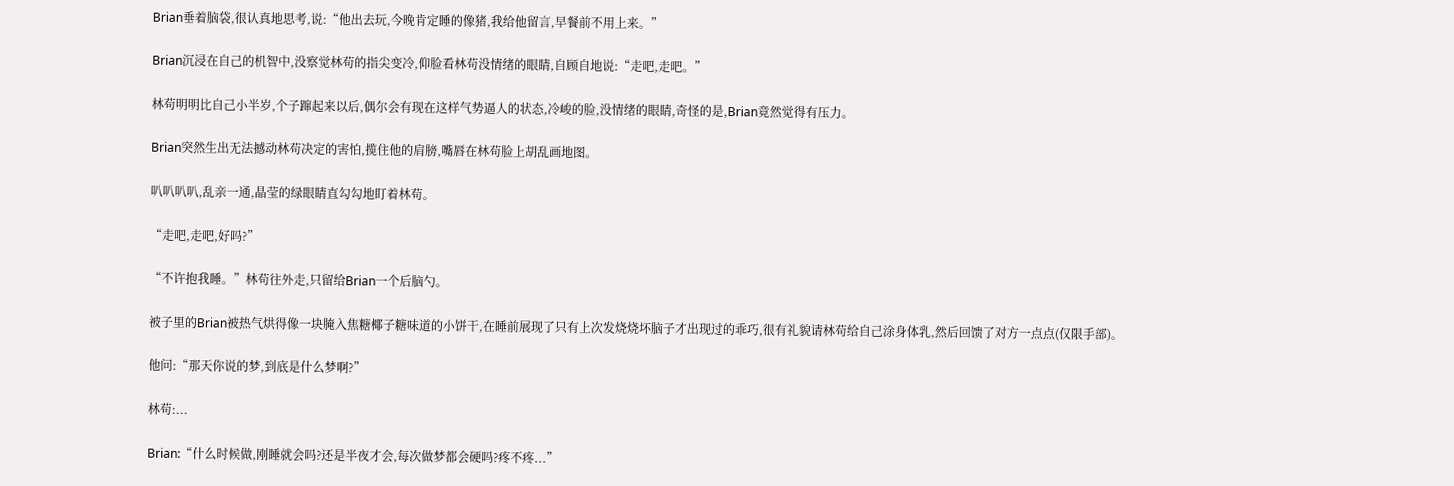Brian垂着脑袋,很认真地思考,说:“他出去玩,今晚肯定睡的像猪,我给他留言,早餐前不用上来。”

Brian沉浸在自己的机智中,没察觉林苟的指尖变冷,仰脸看林苟没情绪的眼睛,自顾自地说:“走吧,走吧。”

林苟明明比自己小半岁,个子蹿起来以后,偶尔会有现在这样气势逼人的状态,冷峻的脸,没情绪的眼睛,奇怪的是,Brian竟然觉得有压力。

Brian突然生出无法撼动林苟决定的害怕,揽住他的肩膀,嘴唇在林苟脸上胡乱画地图。

叭叭叭叭,乱亲一通,晶莹的绿眼睛直勾勾地盯着林苟。

“走吧,走吧,好吗?”

“不许抱我睡。”林苟往外走,只留给Brian一个后脑勺。

被子里的Brian被热气烘得像一块腌入焦糖椰子糖味道的小饼干,在睡前展现了只有上次发烧烧坏脑子才出现过的乖巧,很有礼貌请林苟给自己涂身体乳,然后回馈了对方一点点(仅限手部)。

他问:“那天你说的梦,到底是什么梦啊?”

林苟:...

Brian:“什么时候做,刚睡就会吗?还是半夜才会,每次做梦都会硬吗?疼不疼...”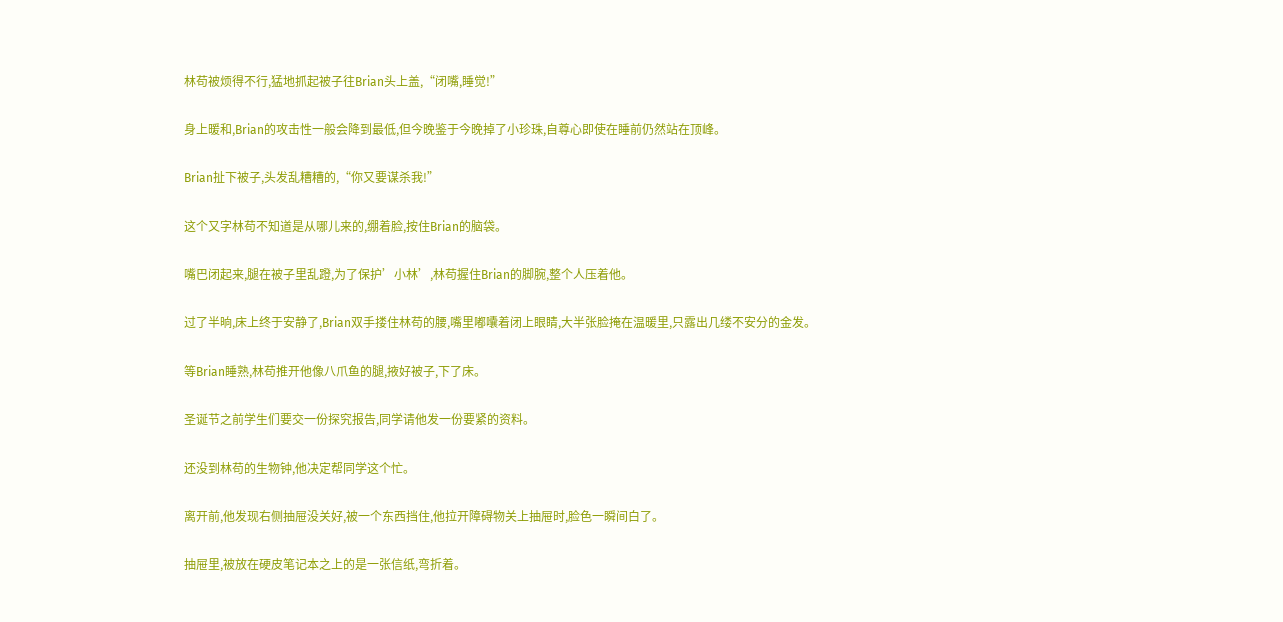林苟被烦得不行,猛地抓起被子往Brian头上盖,“闭嘴,睡觉!”

身上暖和,Brian的攻击性一般会降到最低,但今晚鉴于今晚掉了小珍珠,自尊心即使在睡前仍然站在顶峰。

Brian扯下被子,头发乱糟糟的,“你又要谋杀我!”

这个又字林苟不知道是从哪儿来的,绷着脸,按住Brian的脑袋。

嘴巴闭起来,腿在被子里乱蹬,为了保护’小林’,林苟握住Brian的脚腕,整个人压着他。

过了半晌,床上终于安静了,Brian双手搂住林苟的腰,嘴里嘟囔着闭上眼睛,大半张脸掩在温暖里,只露出几缕不安分的金发。

等Brian睡熟,林苟推开他像八爪鱼的腿,掖好被子,下了床。

圣诞节之前学生们要交一份探究报告,同学请他发一份要紧的资料。

还没到林苟的生物钟,他决定帮同学这个忙。

离开前,他发现右侧抽屉没关好,被一个东西挡住,他拉开障碍物关上抽屉时,脸色一瞬间白了。

抽屉里,被放在硬皮笔记本之上的是一张信纸,弯折着。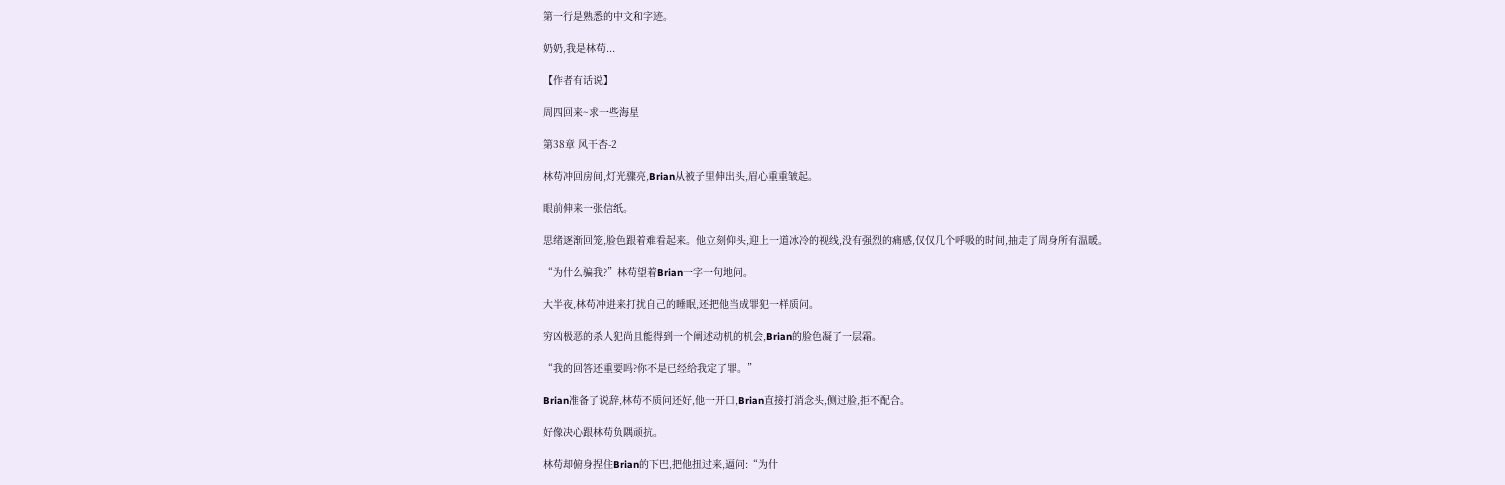第一行是熟悉的中文和字迹。

奶奶,我是林苟...

【作者有话说】

周四回来~求一些海星

第38章 风干杏-2

林苟冲回房间,灯光骤亮,Brian从被子里伸出头,眉心重重皱起。

眼前伸来一张信纸。

思绪逐渐回笼,脸色跟着难看起来。他立刻仰头,迎上一道冰冷的视线,没有强烈的痛感,仅仅几个呼吸的时间,抽走了周身所有温暖。

“为什么骗我?”林苟望着Brian一字一句地问。

大半夜,林苟冲进来打扰自己的睡眠,还把他当成罪犯一样质问。

穷凶极恶的杀人犯尚且能得到一个阐述动机的机会,Brian的脸色凝了一层霜。

“我的回答还重要吗?你不是已经给我定了罪。”

Brian准备了说辞,林苟不质问还好,他一开口,Brian直接打消念头,侧过脸,拒不配合。

好像决心跟林苟负隅顽抗。

林苟却俯身捏住Brian的下巴,把他扭过来,逼问:“为什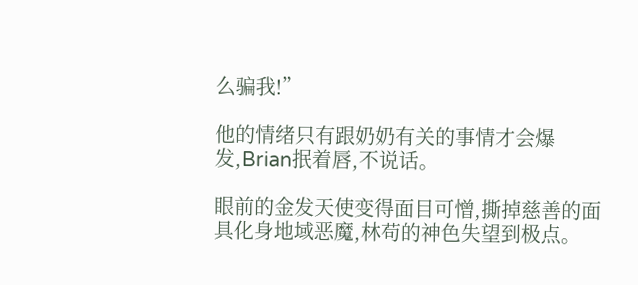么骗我!”

他的情绪只有跟奶奶有关的事情才会爆发,Brian抿着唇,不说话。

眼前的金发天使变得面目可憎,撕掉慈善的面具化身地域恶魔,林苟的神色失望到极点。